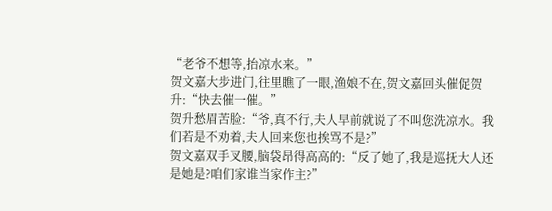“老爷不想等,抬凉水来。”
贺文嘉大步进门,往里瞧了一眼,渔娘不在,贺文嘉回头催促贺升:“快去催一催。”
贺升愁眉苦脸:“爷,真不行,夫人早前就说了不叫您洗凉水。我们若是不劝着,夫人回来您也挨骂不是?”
贺文嘉双手叉腰,脑袋昂得高高的:“反了她了,我是巡抚大人还是她是?咱们家谁当家作主?”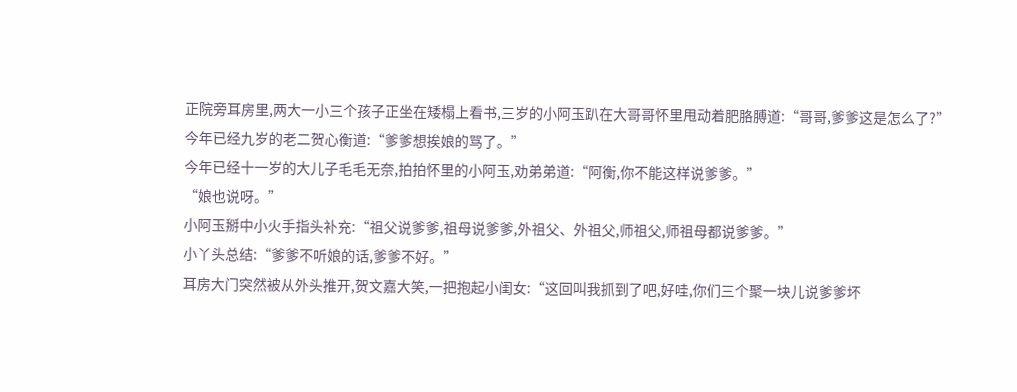正院旁耳房里,两大一小三个孩子正坐在矮榻上看书,三岁的小阿玉趴在大哥哥怀里甩动着肥胳膊道:“哥哥,爹爹这是怎么了?”
今年已经九岁的老二贺心衡道:“爹爹想挨娘的骂了。”
今年已经十一岁的大儿子毛毛无奈,拍拍怀里的小阿玉,劝弟弟道:“阿衡,你不能这样说爹爹。”
“娘也说呀。”
小阿玉掰中小火手指头补充:“祖父说爹爹,祖母说爹爹,外祖父、外祖父,师祖父,师祖母都说爹爹。”
小丫头总结:“爹爹不听娘的话,爹爹不好。”
耳房大门突然被从外头推开,贺文嘉大笑,一把抱起小闺女:“这回叫我抓到了吧,好哇,你们三个聚一块儿说爹爹坏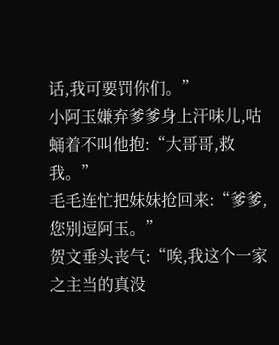话,我可要罚你们。”
小阿玉嫌弃爹爹身上汗味儿,咕蛹着不叫他抱:“大哥哥,救我。”
毛毛连忙把妹妹抢回来:“爹爹,您别逗阿玉。”
贺文垂头丧气:“唉,我这个一家之主当的真没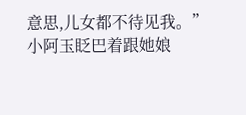意思,儿女都不待见我。”
小阿玉眨巴着跟她娘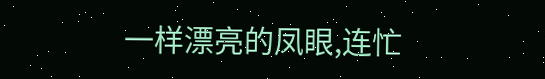一样漂亮的凤眼,连忙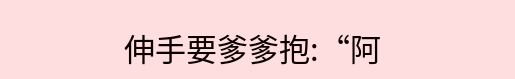伸手要爹爹抱:“阿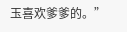玉喜欢爹爹的。”